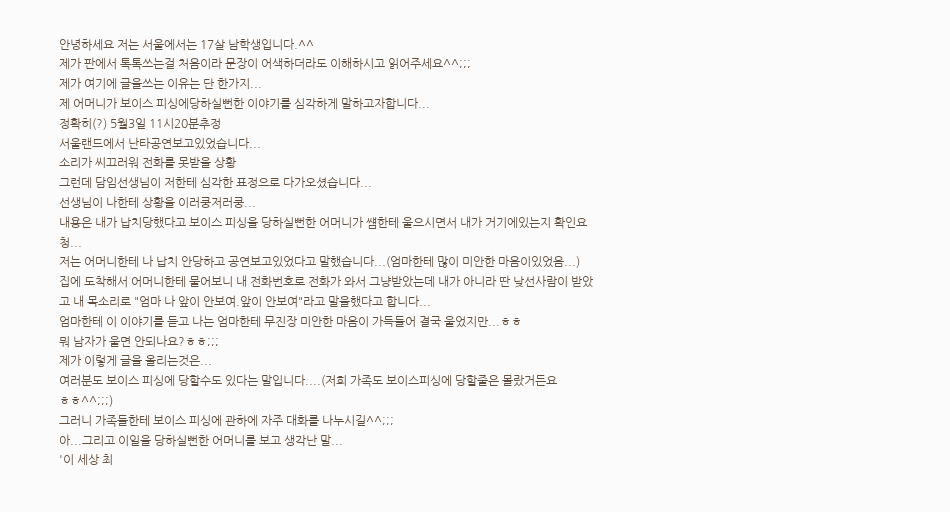안녕하세요 저는 서울에서는 17살 남학생입니다.^^
제가 판에서 톡톡쓰는걸 처음이라 문장이 어색하더라도 이해하시고 읽어주세요^^;;;
제가 여기에 글을쓰는 이유는 단 한가지...
제 어머니가 보이스 피싱에당하실뻔한 이야기를 심각하게 말하고자합니다...
정확히(?) 5월3일 11시20분추정
서울랜드에서 난타공연보고있었습니다...
소리가 씨끄러워 전화를 못받을 상황
그런데 담임선생님이 저한테 심각한 표정으로 다가오셨습니다...
선생님이 나한테 상황을 이러쿵저러쿵...
내용은 내가 납치당했다고 보이스 피싱을 당하실뻔한 어머니가 썜한테 울으시면서 내가 거기에있는지 확인요청...
저는 어머니한테 나 납치 안당하고 공연보고있었다고 말했습니다...(엄마한테 많이 미안한 마음이있었음...)
집에 도착해서 어머니한테 물어보니 내 전화번호로 전화가 와서 그냥받았는데 내가 아니라 딴 낮선사람이 받았고 내 목소리로 "엄마 나 앞이 안보여.앞이 안보여"라고 말을했다고 합니다...
엄마한테 이 이야기를 듣고 나는 엄마한테 무진장 미안한 마음이 가득들어 결국 울었지만...ㅎㅎ
뭐 남자가 울면 안되나요?ㅎㅎ;;;
제가 이렇게 글을 올리는것은...
여러분도 보이스 피싱에 당할수도 있다는 말입니다....(저희 가족도 보이스피싱에 당할줄은 몰랐거든요
ㅎㅎ^^;;;)
그러니 가족들한테 보이스 피싱에 관하에 자주 대화를 나누시길^^;;;
아...그리고 이일을 당하실뻔한 어머니를 보고 생각난 말...
'이 세상 최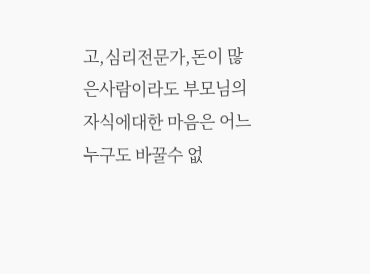고,심리전문가,돈이 많은사람이라도 부모님의 자식에대한 마음은 어느 누구도 바꿀수 없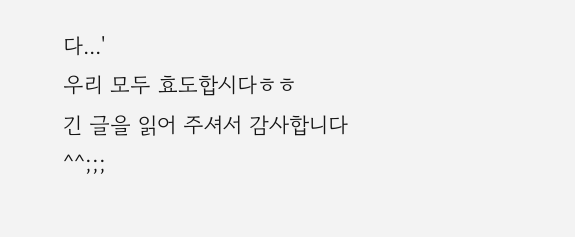다...'
우리 모두 효도합시다ㅎㅎ
긴 글을 읽어 주셔서 감사합니다^^;;;